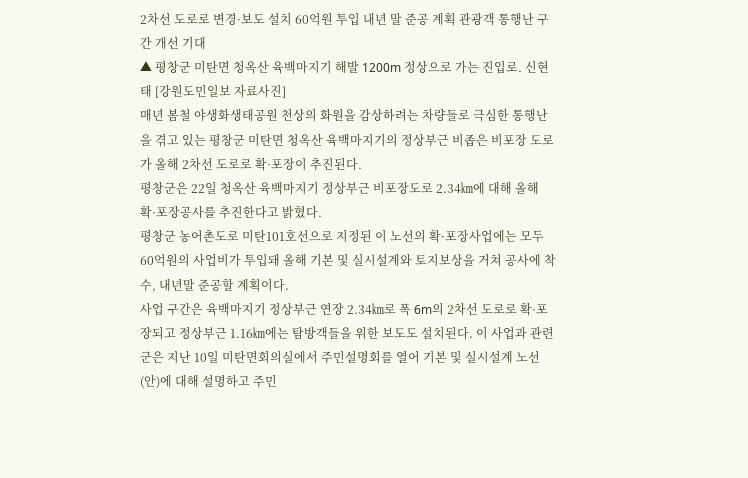2차선 도로로 변경·보도 설치 60억원 투입 내년 말 준공 계획 관광객 통행난 구간 개선 기대
▲ 평창군 미탄면 청옥산 육백마지기 해발 1200m 정상으로 가는 진입로. 신현태 [강원도민일보 자료사진]
매년 봄철 야생화생태공원 천상의 화원을 감상하려는 차량들로 극심한 통행난을 겪고 있는 평창군 미탄면 청옥산 육백마지기의 정상부근 비좁은 비포장 도로가 올해 2차선 도로로 확·포장이 추진된다.
평창군은 22일 청옥산 육백마지기 정상부근 비포장도로 2.34㎞에 대해 올해 확·포장공사를 추진한다고 밝혔다.
평창군 농어촌도로 미탄101호선으로 지정된 이 노선의 확·포장사업에는 모두 60억원의 사업비가 투입돼 올해 기본 및 실시설계와 토지보상을 거쳐 공사에 착수, 내년말 준공할 계획이다.
사업 구간은 육백마지기 정상부근 연장 2.34㎞로 폭 6m의 2차선 도로로 확·포장되고 정상부근 1.16㎞에는 탐방객들을 위한 보도도 설치된다. 이 사업과 관련 군은 지난 10일 미탄면회의실에서 주민설명회를 열어 기본 및 실시설계 노선(안)에 대해 설명하고 주민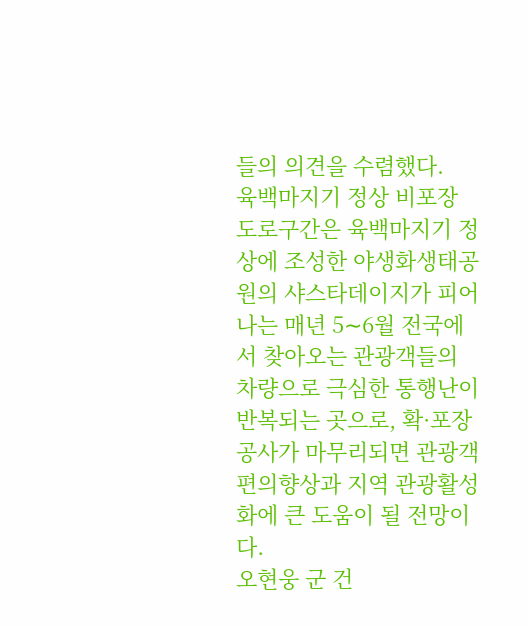들의 의견을 수렴했다.
육백마지기 정상 비포장 도로구간은 육백마지기 정상에 조성한 야생화생태공원의 샤스타데이지가 피어나는 매년 5∼6월 전국에서 찾아오는 관광객들의 차량으로 극심한 통행난이 반복되는 곳으로, 확·포장 공사가 마무리되면 관광객 편의향상과 지역 관광활성화에 큰 도움이 될 전망이다.
오현웅 군 건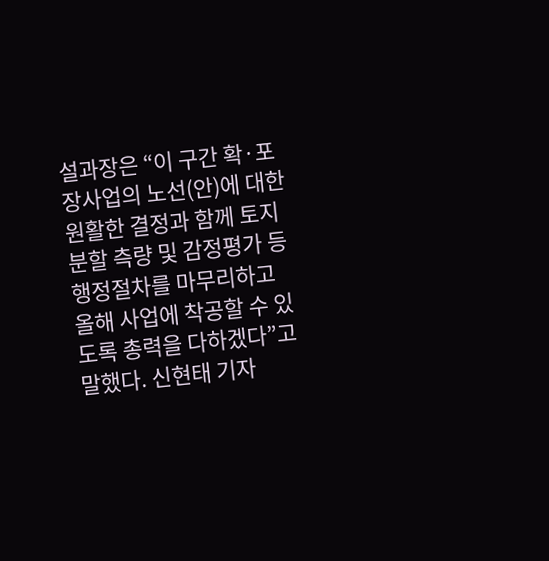설과장은 “이 구간 확·포장사업의 노선(안)에 대한 원활한 결정과 함께 토지분할 측량 및 감정평가 등 행정절차를 마무리하고 올해 사업에 착공할 수 있도록 총력을 다하겠다”고 말했다. 신현태 기자